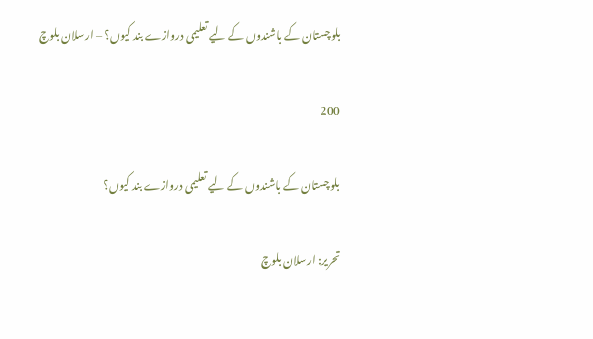بلوچستان کے باشندوں کے لیے تعلیمی دروازے بند کیوں؟ – ارسلان بلوچ

200

بلوچستان کے باشندوں کے لیے تعلیمی دروازے بند کیوں؟

تحریر: ارسلان بلوچ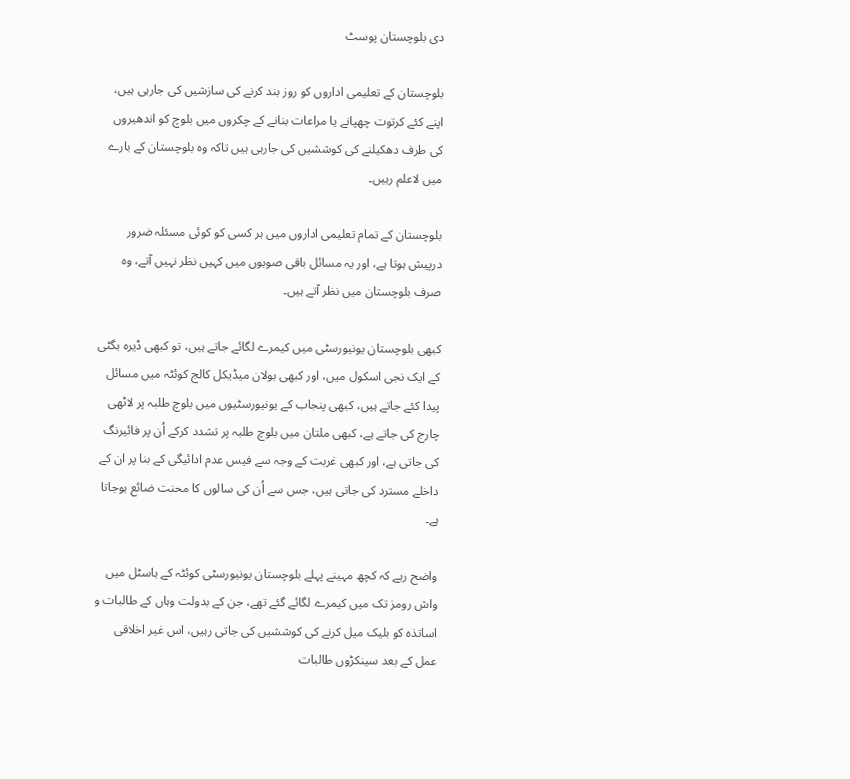دی بلوچستان پوسٹ

بلوچستان کے تعلیمی اداروں کو روز بند کرنے کی سازشیں کی جارہی ہیں، اپنے کئے کرتوت چھپانے یا مراعات بنانے کے چکروں میں بلوچ کو اندھیروں کی طرف دھکیلنے کی کوششیں کی جارہی ہیں تاکہ وہ بلوچستان کے بارے میں لاعلم رہیں۔

بلوچستان کے تمام تعلیمی اداروں میں ہر کسی کو کوئی مسئلہ ضرور درپیش ہوتا ہے، اور یہ مسائل باقی صوبوں میں کہیں نظر نہیں آتے، وہ صرف بلوچستان میں نظر آتے ہیں۔

کبھی بلوچستان یونيورسٹی میں کیمرے لگائے جاتے ہیں، تو کبھی ڈیرہ بگٹی کے ایک نجی اسکول میں، اور کبھی بولان میڈیکل کالج کوئٹہ میں مسائل پیدا کئے جاتے ہیں، کبھی پنجاب کے یونيورسٹيوں میں بلوچ طلبہ پر لاٹھی چارج کی جاتے ہے، کبھی ملتان میں بلوچ طلبہ پر تشدد کرکے اُن پر فائیرنگ کی جاتی ہے، اور کبھی غربت کے وجہ سے فیس عدم ادائیگی کے بنا پر ان کے داخلے مسترد کی جاتی ہیں، جس سے اُن کی سالوں کا محنت ضائع ہوجاتا ہے۔

واضح رہے کہ کچھ مہینے پہلے بلوچستان یونيورسٹی کوئٹہ کے ہاسٹل میں واش رومز تک میں کیمرے لگائے گئے تھے، جن کے بدولت وہاں کے طالبات و اساتذہ کو بلیک میل کرنے کی کوششیں کی جاتی رہیں، اس غیر اخلاقی عمل کے بعد سینکڑوں طالبات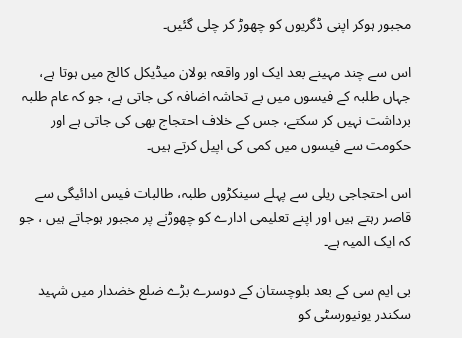مجبور ہوکر اپنی ڈگریوں کو چھوڑ کر چلی گئیں۔

اس سے چند مہینے بعد ایک اور واقعہ بولان میڈیکل کالج میں ہوتا ہے، جہاں طلبہ کے فیسوں میں بے تحاشہ اضافہ کی جاتی ہے، جو کہ عام طلبہ برداشت نہیں کر سکتے، جس کے خلاف احتجاج بھی کی جاتی ہے اور حکومت سے فیسوں میں کمی کی اپیل کرتے ہیں۔

اس احتجاجی ریلی سے پہلے سینکڑوں طلبہ، طالبات فیس ادائيگی سے قاصر رہتے ہیں اور اپنے تعلیمی ادارے کو چھوڑنے پر مجبور ہوجاتے ہیں ، جو کہ ایک المیہ ہے۔

بی ایم سی کے بعد بلوچستان کے دوسرے بڑے ضلع خضدار میں شہید سکندر یونيورسٹی کو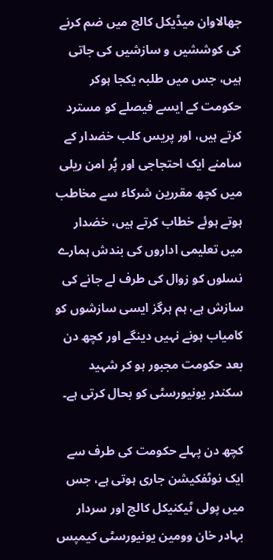جھالاوان میڈیکل کالج میں ضم کرنے کی کوششيں و سازشیں کی جاتی ہیں، جس میں طلبہ یکجا ہوکر حکومت کے ایسے فیصلے کو مسترد کرتے ہیں، اور پریس کلب خضدار کے سامنے ایک احتجاجی اور پُر امن ریلی میں کچھ مقررین شرکاء سے مخاطب ہوتے ہوئے خطاب کرتے ہیں، خضدار میں تعلیمی اداروں کی بندش ہمارے نسلوں کو زوال کی طرف لے جانے کی سازش ہے، ہم ہرگز ایسی سازشوں کو کامیاب ہونے نہیں دینگے اور کچھ دن بعد حکومت مجبور ہو کر شہید سکندر یونيورسٹی کو بحال کرتی ہے۔

کچھ دن پہلے حکومت کی طرف سے ایک نوٹفکیشن جاری ہوتی ہے، جس میں پولی ٹیکنیکل کالج اور سردار بہادر خان وومین یونیورسٹی کیمپس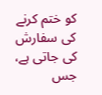کو ختم کرنے کی سفارش کی جاتی ہے، جس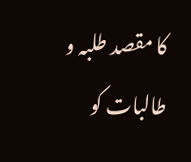کا مقصد طلبہ و طالبات کو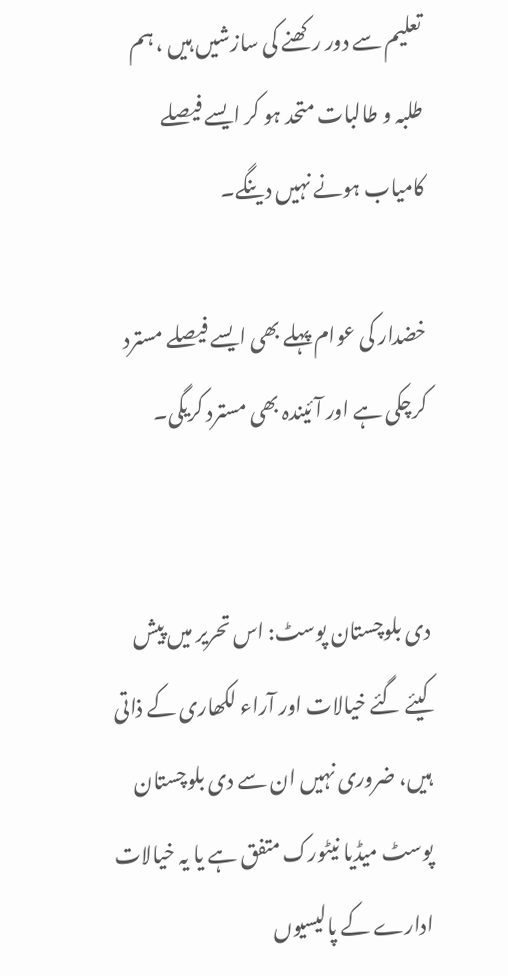تعلیم سے دور رکھنے کی سازشیں ہیں ، ہم طلبہ و طالبات متحد ہو کر ایسے فیصلے کامیاب ہونے نہیں دینگے۔

خضدار کی عوام پہلے بھی ایسے فیصلے مسترد کرچکی ہے اور آئیندہ بھی مسترد کریگی۔


دی بلوچستان پوسٹ: اس تحریر میں پیش کیئے گئے خیالات اور آراء لکھاری کے ذاتی ہیں، ضروری نہیں ان سے دی بلوچستان پوسٹ میڈیا نیٹورک متفق ہے یا یہ خیالات ادارے کے پالیسیوں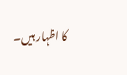کا اظہار ہیں۔